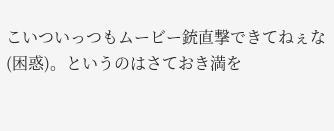こいついっつもムービー銃直撃できてねぇな(困惑)。というのはさておき満を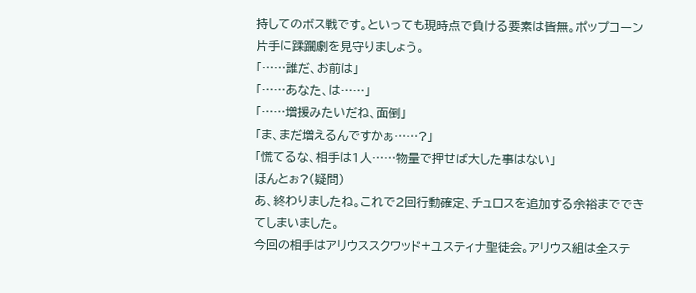持してのボス戦です。といっても現時点で負ける要素は皆無。ポップコーン片手に蹂躙劇を見守りましょう。
「……誰だ、お前は」
「……あなた、は……」
「……増援みたいだね、面倒」
「ま、まだ増えるんですかぁ……?」
「慌てるな、相手は1人……物量で押せば大した事はない」
ほんとぉ?(疑問)
あ、終わりましたね。これで2回行動確定、チュロスを追加する余裕までできてしまいました。
今回の相手はアリウススクワッド+ユスティナ聖徒会。アリウス組は全ステ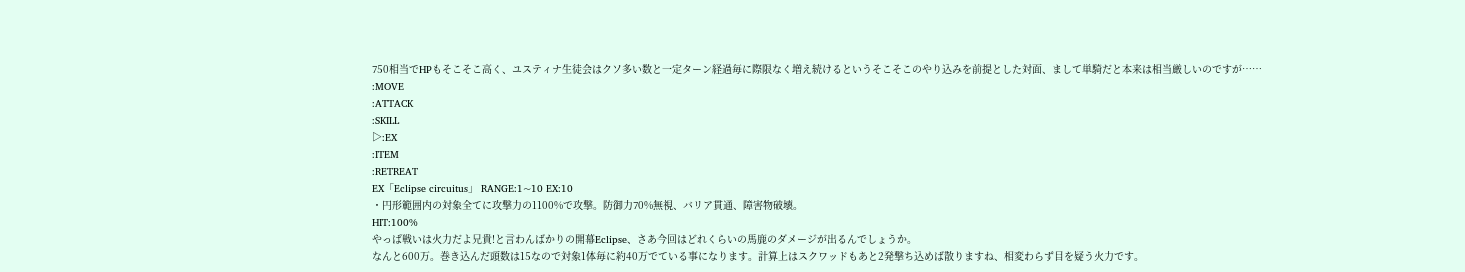750相当でHPもそこそこ高く、ユスティナ生徒会はクソ多い数と一定ターン経過毎に際限なく増え続けるというそこそこのやり込みを前提とした対面、まして単騎だと本来は相当厳しいのですが……
:MOVE
:ATTACK
:SKILL
▷:EX
:ITEM
:RETREAT
EX「Eclipse circuitus」 RANGE:1~10 EX:10
・円形範囲内の対象全てに攻撃力の1100%で攻撃。防御力70%無視、バリア貫通、障害物破壊。
HIT:100%
やっぱ戦いは火力だよ兄貴!と言わんばかりの開幕Eclipse、さあ今回はどれくらいの馬鹿のダメージが出るんでしょうか。
なんと600万。巻き込んだ頭数は15なので対象1体毎に約40万でている事になります。計算上はスクワッドもあと2発撃ち込めば散りますね、相変わらず目を疑う火力です。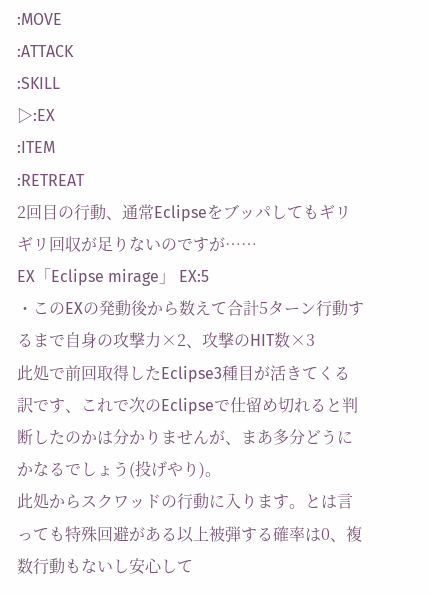:MOVE
:ATTACK
:SKILL
▷:EX
:ITEM
:RETREAT
2回目の行動、通常Eclipseをブッパしてもギリギリ回収が足りないのですが……
EX「Eclipse mirage」 EX:5
・このEXの発動後から数えて合計5ターン行動するまで自身の攻撃力×2、攻撃のHIT数×3
此処で前回取得したEclipse3種目が活きてくる訳です、これで次のEclipseで仕留め切れると判断したのかは分かりませんが、まあ多分どうにかなるでしょう(投げやり)。
此処からスクワッドの行動に入ります。とは言っても特殊回避がある以上被弾する確率は0、複数行動もないし安心して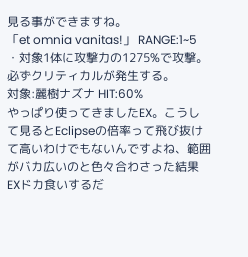見る事ができますね。
「et omnia vanitas!」 RANGE:1~5
・対象1体に攻撃力の1275%で攻撃。必ずクリティカルが発生する。
対象:麗樹ナズナ HIT:60%
やっぱり使ってきましたEX。こうして見るとEclipseの倍率って飛び抜けて高いわけでもないんですよね、範囲がバカ広いのと色々合わさった結果EXドカ食いするだ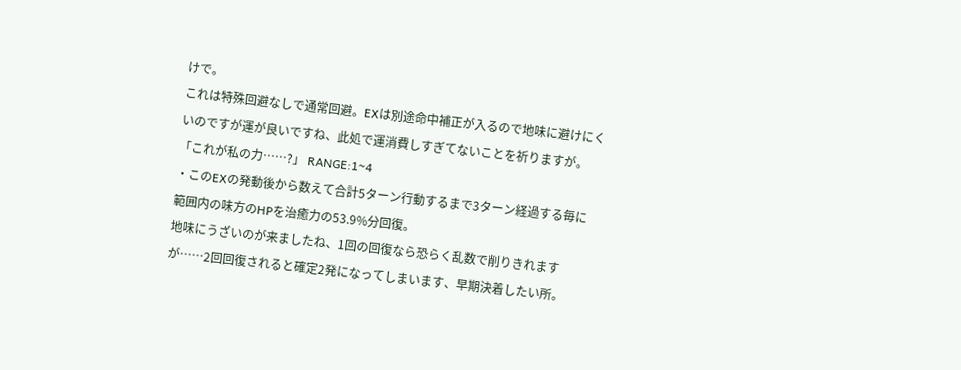けで。
これは特殊回避なしで通常回避。EXは別途命中補正が入るので地味に避けにくいのですが運が良いですね、此処で運消費しすぎてないことを祈りますが。
「これが私の力……?」 RANGE:1~4
・このEXの発動後から数えて合計5ターン行動するまで3ターン経過する毎に範囲内の味方のHPを治癒力の53.9%分回復。
地味にうざいのが来ましたね、1回の回復なら恐らく乱数で削りきれますが……2回回復されると確定2発になってしまいます、早期決着したい所。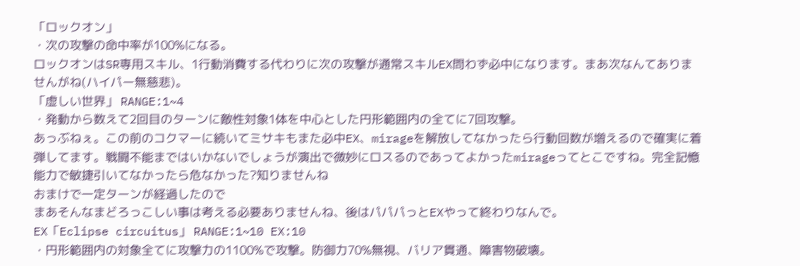「ロックオン」
・次の攻撃の命中率が100%になる。
ロックオンはSR専用スキル、1行動消費する代わりに次の攻撃が通常スキルEX問わず必中になります。まあ次なんてありませんがね(ハイパー無慈悲)。
「虚しい世界」 RANGE:1~4
・発動から数えて2回目のターンに敵性対象1体を中心とした円形範囲内の全てに7回攻撃。
あっぶねぇ。この前のコクマーに続いてミサキもまた必中EX、mirageを解放してなかったら行動回数が増えるので確実に着弾してます。戦闘不能まではいかないでしょうが演出で微妙にロスるのであってよかったmirageってとこですね。完全記憶能力で敏捷引いてなかったら危なかった?知りませんね
おまけで一定ターンが経過したので
まあそんなまどろっこしい事は考える必要ありませんね、後はパパパっとEXやって終わりなんで。
EX「Eclipse circuitus」 RANGE:1~10 EX:10
・円形範囲内の対象全てに攻撃力の1100%で攻撃。防御力70%無視、バリア貫通、障害物破壊。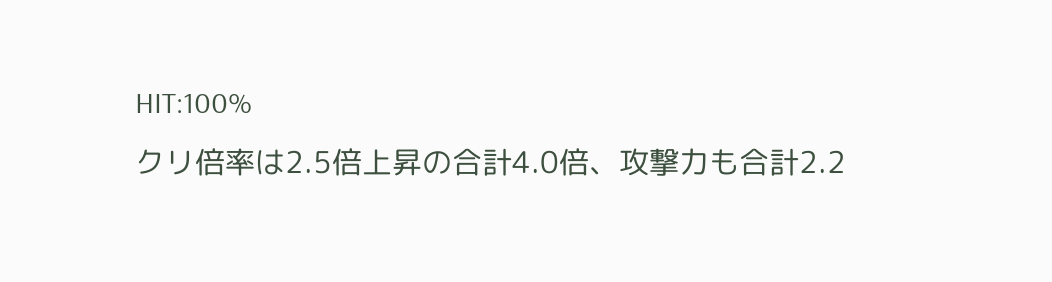HIT:100%
クリ倍率は2.5倍上昇の合計4.0倍、攻撃力も合計2.2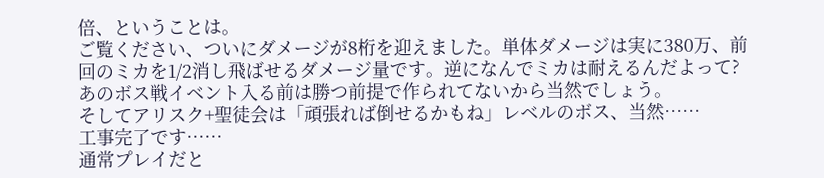倍、ということは。
ご覧ください、ついにダメージが8桁を迎えました。単体ダメージは実に380万、前回のミカを1/2消し飛ばせるダメージ量です。逆になんでミカは耐えるんだよって?あのボス戦イベント入る前は勝つ前提で作られてないから当然でしょう。
そしてアリスク+聖徒会は「頑張れば倒せるかもね」レベルのボス、当然……
工事完了です……
通常プレイだと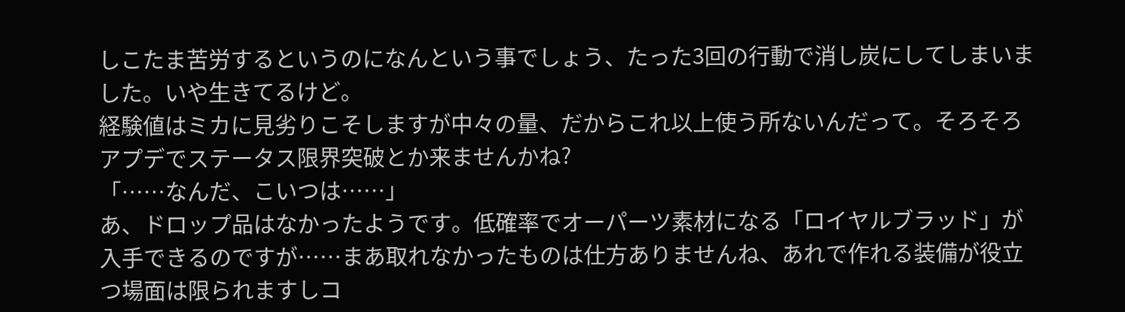しこたま苦労するというのになんという事でしょう、たった3回の行動で消し炭にしてしまいました。いや生きてるけど。
経験値はミカに見劣りこそしますが中々の量、だからこれ以上使う所ないんだって。そろそろアプデでステータス限界突破とか来ませんかね?
「……なんだ、こいつは……」
あ、ドロップ品はなかったようです。低確率でオーパーツ素材になる「ロイヤルブラッド」が入手できるのですが……まあ取れなかったものは仕方ありませんね、あれで作れる装備が役立つ場面は限られますしコ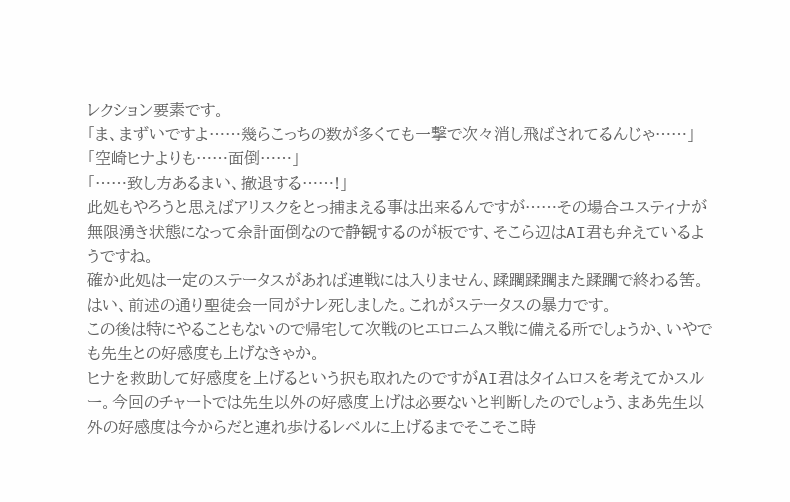レクション要素です。
「ま、まずいですよ……幾らこっちの数が多くても一撃で次々消し飛ばされてるんじゃ……」
「空崎ヒナよりも……面倒……」
「……致し方あるまい、撤退する……!」
此処もやろうと思えばアリスクをとっ捕まえる事は出来るんですが……その場合ユスティナが無限湧き状態になって余計面倒なので静観するのが板です、そこら辺はAI君も弁えているようですね。
確か此処は一定のステータスがあれば連戦には入りません、蹂躙蹂躙また蹂躙で終わる筈。
はい、前述の通り聖徒会一同がナレ死しました。これがステータスの暴力です。
この後は特にやることもないので帰宅して次戦のヒエロニムス戦に備える所でしょうか、いやでも先生との好感度も上げなきゃか。
ヒナを救助して好感度を上げるという択も取れたのですがAI君はタイムロスを考えてかスルー。今回のチャートでは先生以外の好感度上げは必要ないと判断したのでしょう、まあ先生以外の好感度は今からだと連れ歩けるレベルに上げるまでそこそこ時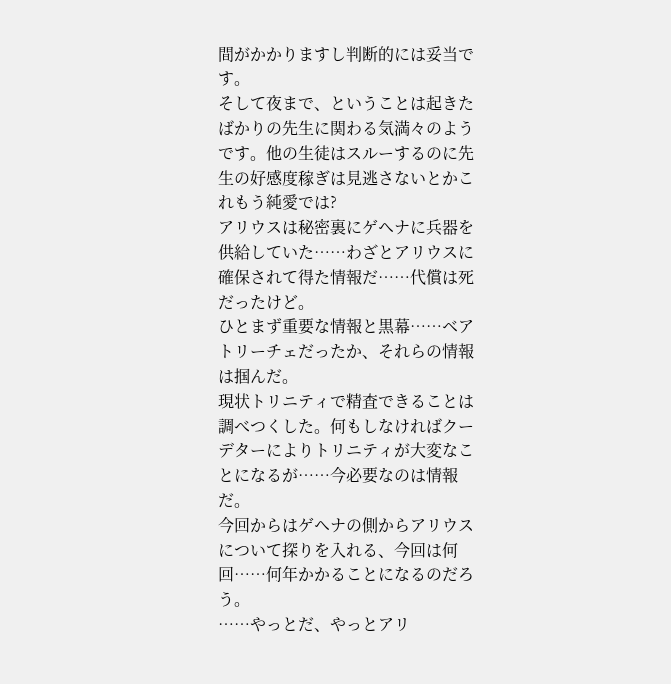間がかかりますし判断的には妥当です。
そして夜まで、ということは起きたばかりの先生に関わる気満々のようです。他の生徒はスルーするのに先生の好感度稼ぎは見逃さないとかこれもう純愛では?
アリウスは秘密裏にゲヘナに兵器を供給していた……わざとアリウスに確保されて得た情報だ……代償は死だったけど。
ひとまず重要な情報と黒幕……ベアトリーチェだったか、それらの情報は掴んだ。
現状トリニティで精査できることは調べつくした。何もしなければクーデターによりトリニティが大変なことになるが……今必要なのは情報だ。
今回からはゲヘナの側からアリウスについて探りを入れる、今回は何回……何年かかることになるのだろう。
……やっとだ、やっとアリ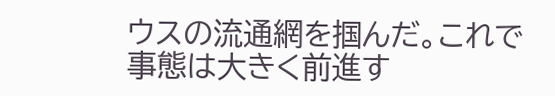ウスの流通網を掴んだ。これで事態は大きく前進す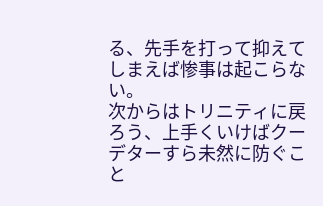る、先手を打って抑えてしまえば惨事は起こらない。
次からはトリニティに戻ろう、上手くいけばクーデターすら未然に防ぐこと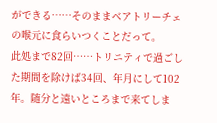ができる……そのままベアトリーチェの喉元に食らいつくことだって。
此処まで82回……トリニティで過ごした期間を除けば34回、年月にして102年。随分と遠いところまで来てしま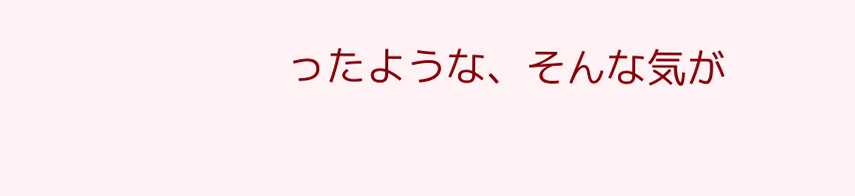ったような、そんな気が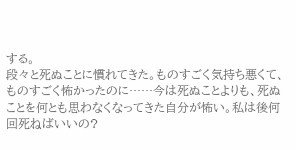する。
段々と死ぬことに慣れてきた。ものすごく気持ち悪くて、ものすごく怖かったのに……今は死ぬことよりも、死ぬことを何とも思わなくなってきた自分が怖い。私は後何回死ねばいいの?